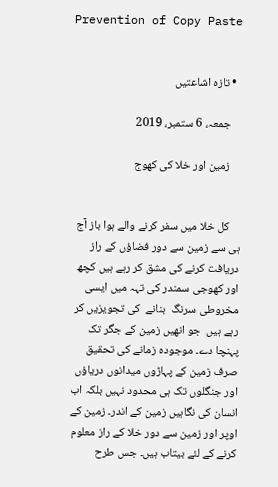Prevention of Copy Paste


  • تازہ اشاعتیں

    جمعہ، 6 ستمبر، 2019

    زمین اور خلا کی کھوج


    کل خلا میں سفر کرنے والے ہوا باز آج ہی سے زمین سے دور فضاؤں کے راز دریافت کرنے کی مشق کر رہے ہیں کچھ اور کھوجی سمندر کی تہہ میں ایسی مخروطی سرنگ  بنانے  کی تجویزیں کر رہے ہیں  جو انھیں زمین کے جگر تک پہنچا دے۔ موجودہ زمانے کی تحقیق صرف زمین کے پہاڑوں میدانوں دریاؤں اور جنگلوں تک ہی محدود نہیں بلکہ اب انسان کی نگاہیں زمین کے اندر۔ زمین کے اوپر اور زمین سے دور خلا کے راز معلوم کرنے کے لئے بیتاب ہیں۔ جس طرح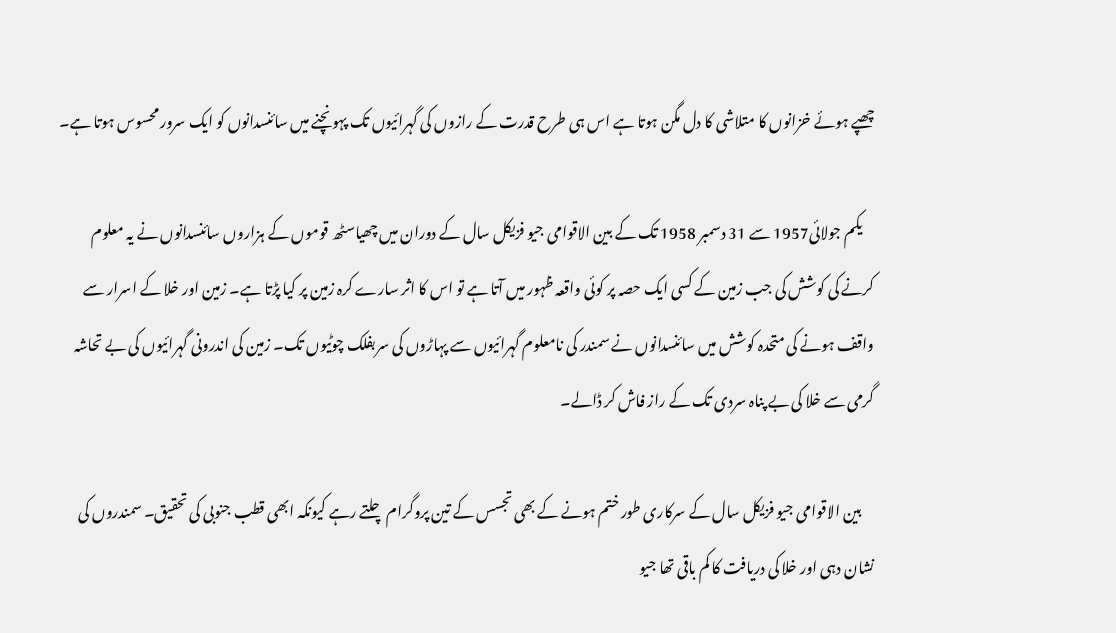چھپے ہوئے خزانوں کا متلاشی کا دل مگن ہوتا ہے اس ہی طرح قدرت کے رازوں کی گہرائیوں تک پہونچنے میں سائنسدانوں کو ایک سرور محسوس ہوتا ہے۔

    یکم جولائی1957 سے 31 دسمبر 1958 تک کے بین الاقوامی جیو فزیکل سال کے دوران میں چھیاسٹھ قوموں کے ہزاروں سائنسدانوں نے یہ معلوم کرنے کی کوشش کی جب زمین کے کسی ایک حصہ پر کوئی واقعہ ظہور میں آتا ہے تو اس کا اثر سارے کرہ زمین پر کیا پڑتا ہے۔ زمین اور خلا کے اسرار سے واقف ہونے کی متحدہ کوشش میں سائنسدانوں نے سمندر کی نامعلوم گہرائیوں سے پہاڑوں کی سربفلک چوٹیوں تک۔ زمین کی اندرونی گہرائیوں کی بے تحاشہ گرمی سے خلا کی بے پناہ سردی تک کے راز فاش کر ڈالے۔

    بين الاقوامی جیو فزیکل سال کے سرکاری طور ختم ہونے کے بھی تجسس کے تین پروگرام چلتے رہے کیونکہ ابھی قطب جنوبی کی تحقیق۔ سمندروں کی نشان دہی اور خلا کی دریافت کا کم باقی تھا جیو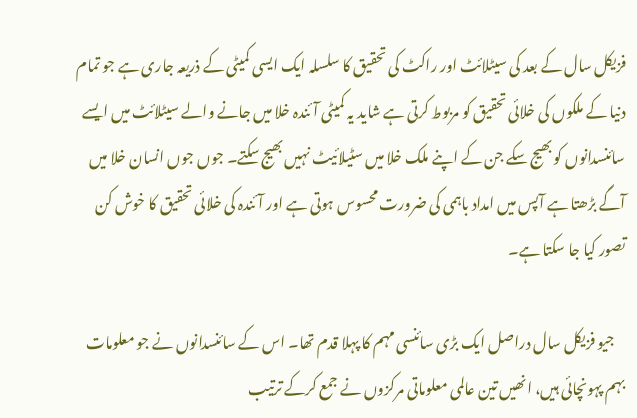فزیکل سال کے بعد کی سیٹلائٹ اور راکٹ کی تحقیق کا سلسلہ ایک ایسی کمیٹی کے ذریعہ جاری ہے جو تمام دنیا کے ملکوں کی خلائی تحقیق کو مربوط کرتی ہے شاید یہ کمیٹی آئندہ خلا میں جانے والے سیٹلائٹ میں ایسے سائنسدانوں کو بھیج سکے جن کے اپنے ملک خلا میں سٹیلائیٹ نہیں بھیج سکتے۔ جوں جوں انسان خلا میں آگے بڑھتا ہے آپس میں امداد باہمی کی ضرورت محسوس ہوتی ہے اور آئندہ کی خلائی تحقیق کا خوش کن تصور کیا جا سکتا ہے۔

    جیو فزیکل سال دراصل ایک بڑی سائنسی مہم کا پہلا قدم تھا۔ اس کے سائنسدانوں نے جو معلومات بہم پہونچائی ہیں، انھیں تین عالمی معلوماتی مرکزوں نے جمع کرکے ترتیب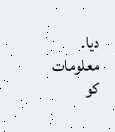دیا۔ معلومات کو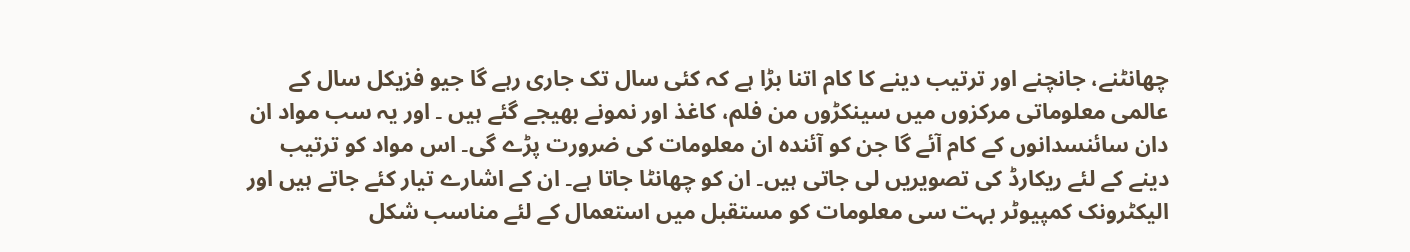چھانٹنے، جانچنے اور ترتیب دینے کا کام اتنا بڑا ہے کہ کئی سال تک جاری رہے گا جیو فزیکل سال کے عالمی معلوماتی مرکزوں میں سینکڑوں من فلم، کاغذ اور نمونے بھیجے گئے ہیں ۔ اور یہ سب مواد ان دان سائنسدانوں کے کام آئے گا جن کو آئندہ ان معلومات کی ضرورت پڑے گی۔ اس مواد کو ترتیب دینے کے لئے ریکارڈ کی تصویریں لی جاتی ہیں۔ ان کو چھانٹا جاتا ہے۔ ان کے اشارے تیار کئے جاتے ہیں اور الیکٹرونک کمپیوٹر بہت سی معلومات کو مستقبل میں استعمال کے لئے مناسب شکل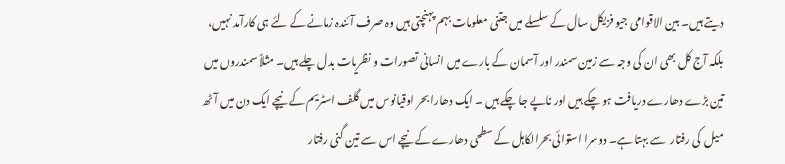دیتے ہیں۔ بین الاقوامی جیو فزیکل سال کے سلسلے میں جتنی معلومات بہم پہنچتی ہیں وہ صرف آئندہ زمانے کے لئے ہی کارآمد نہیں، بلکہ آج کل بھی ان کی وجہ سے زمین سمندر اور آسمان کے بارے میں انسانی تصورات و نظریات بدل چلے ہیں۔ مثلاً سمندروں میں تین بڑے دھارے دریافت ہو چکے ہیں اور ناپے جا چکے ہیں ۔ ایک دھارا بحر اوقیانوس میں گلف اسٹریم کے نیچے ایک دن میں آٹھ میل  کی رفتار  سے بہتا ہے۔ دوسرا استوائی بحرالکاہل کے سطحی دھارے کے نیچے اس سے تین گنی رفتار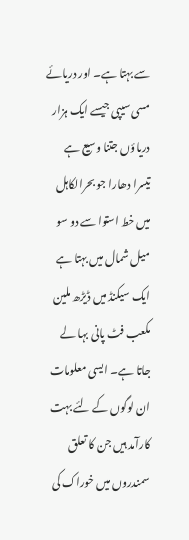سے بہتا ہے۔ اور دریائے مسی سیپی جیسے ایک ہزار دریاؤں جتنا وسیع ہے تیسرا دھارا جو بحرالکاہل میں خط استوا سے دو سو  میل شمال میں بہتا ہے ایک سیکنڈ میں ڈیڑھ ملین مکعب فٹ پانی بہا لے جاتا ہے۔ ایسی معلومات ان لوگوں کے لئے بہت کارآمد ہیں جن کا تعلق سمندروں میں خوراک کی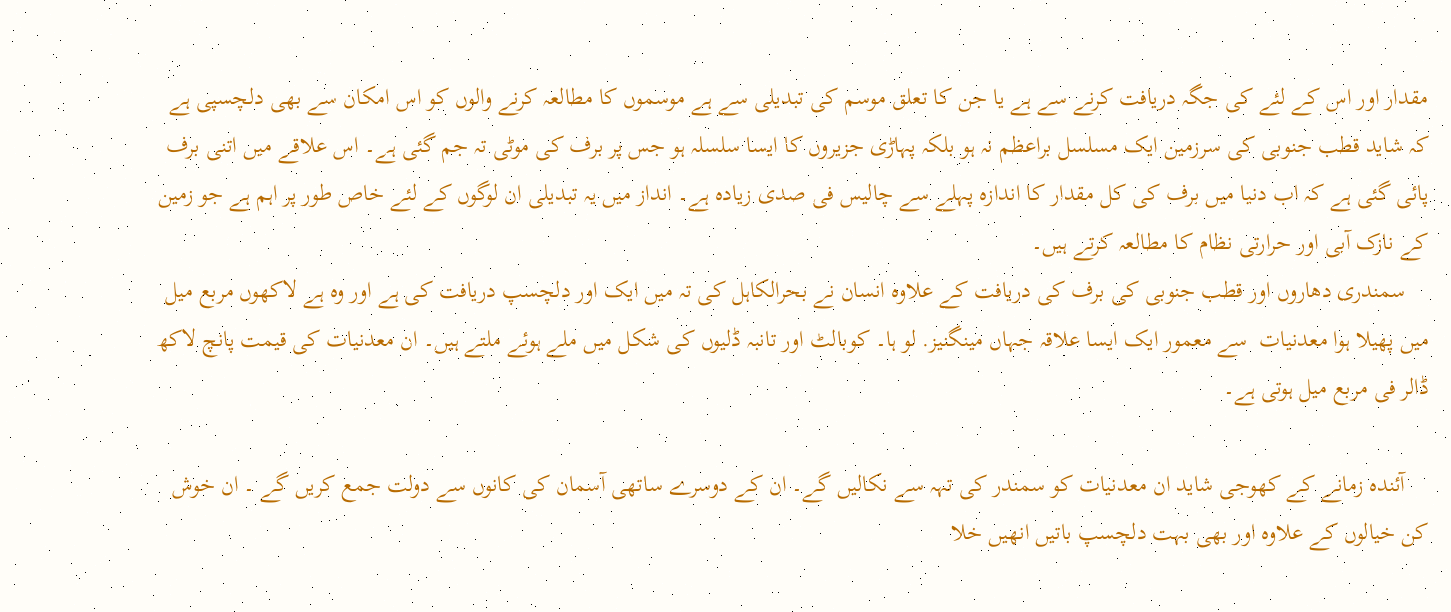مقدار اور اس کے لئے کی جگہ دریافت کرنے سے ہے یا جن کا تعلق موسم کی تبدیلی سے ہے موسموں کا مطالعہ کرنے والوں کو اس امکان سے بھی دلچسپی ہے کہ شاید قطب جنوبی کی سرزمین ایک مسلسل براعظم نہ ہو بلکہ پہاڑی جزیروں کا ایسا سلسلہ ہو جس پر برف کی موٹی تہ جم گئی ہے۔ اس علاقے میں اتنی برف پائی گئی ہے کہ اب دنیا میں برف کی کل مقدار کا اندازہ پہلے سے چالیس فی صدی زیادہ ہے۔ انداز میں یہ تبدیلی ان لوگوں کے لئے خاص طور پر اہم ہے جو زمین کے نازک آبی اور حرارتی نظام کا مطالعہ کرتے ہیں۔
    سمندری دھاروں اور قطب جنوبی کی برف کی دریافت کے علاوہ انسان نے بحرالکاہل کی تہ میں ایک اور دلچسپ دریافت کی ہے اور وہ ہے لاکھوں مربع میل میں پھیلا ہوا معدنیات  سے معمور ایک ایسا علاقہ جہاں مینگنیز. لو ہا۔ کوبالٹ اور تانبہ ڈلیوں کی شکل میں ملے ہوئے ملتے ہیں۔ ان معدنیات کی قیمت پانچ لاکھ ڈالر فی مربع میل ہوتی ہے۔

    آئندہ زمانے کے کھوجی شاید ان معدنیات کو سمندر کی تہہ سے نکالیں گے۔ ان کے دوسرے ساتھی آسمان کی کانوں سے دولت جمع کریں گے ۔ ان خوش کن خیالوں کے علاوہ اور بھی بہت دلچسپ باتیں انھیں خلا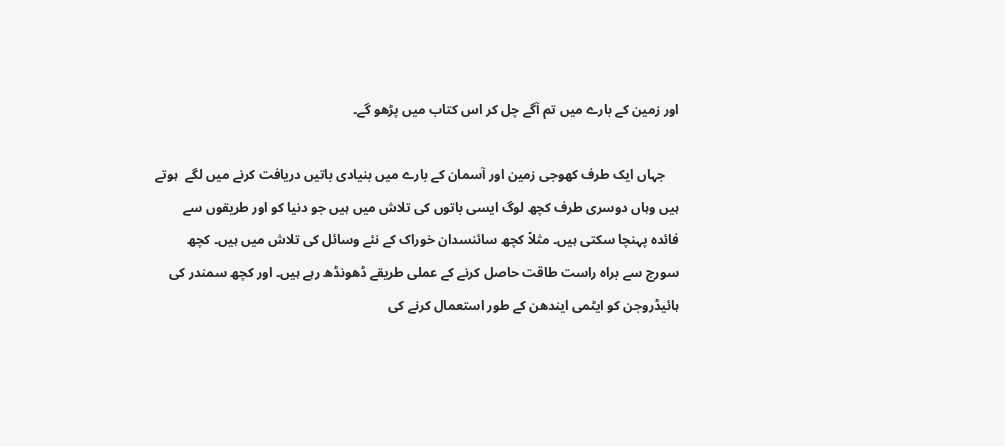اور زمین کے بارے میں تم آگے چل کر اس کتاب میں پڑھو گے۔

    جہاں ایک طرف کھوجی زمین اور آسمان کے بارے میں بنیادی باتیں دریافت کرنے میں لگے  ہوتے ہیں وہاں دوسری طرف کچھ لوگ ایسی باتوں کی تلاش میں ہیں جو دنیا کو اور طریقوں سے فائدہ پہنچا سکتی ہیں۔ مثلاً کچھ سائنسدان خوراک کے نئے وسائل کی تلاش میں ہیں۔ کچھ سورج سے براہ راست طاقت حاصل کرنے کے عملی طریقے ڈھونڈھ رہے ہیں۔ اور کچھ سمندر کی ہائیڈروجن کو ایٹمی ایندھن کے طور استعمال کرنے کی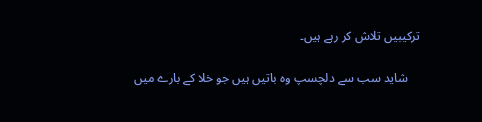ترکیبیں تلاش کر رہے ہیں۔

    شاید سب سے دلچسپ وہ باتیں ہیں جو خلا کے بارے میں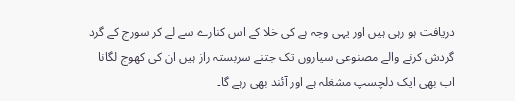دریافت ہو رہی ہیں اور یہی وجہ ہے کی خلا کے اس کنارے سے لے کر سورج کے گرد گردش کرنے والے مصنوعی سیاروں تک جتنے سربستہ راز ہیں ان کی کھوج لگانا اب بھی ایک دلچسپ مشغلہ ہے اور آئند بھی رہے گا۔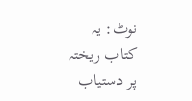نوٹ: یہ کتاب ریختہ پر دستیاب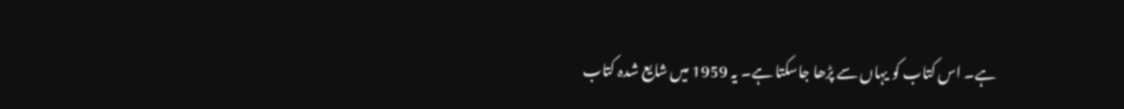ہے۔ اس کتاب کو یہاں سے پڑھا جاسکتا ہے۔ یہ 1959 میں شایع شدہ کتاب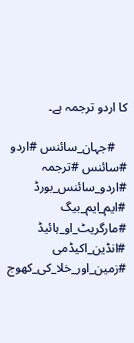کا اردو ترجمہ ہے۔

    #جہان_سائنس #اردو #سائنس #ترجمہ #اردو_سائنس_بورڈ #ایم_ایم_بیگ #مارگریٹ_او_ہائیڈ #انڈین_اکیڈمی #زمین_اور_خلا_کی_کھوج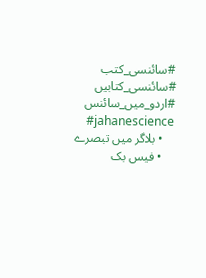#سائنسی_کتب #سائنسی_کتابیں #اردو_میں_سائنس
    #jahanescience
    • بلاگر میں تبصرے
    • فیس بک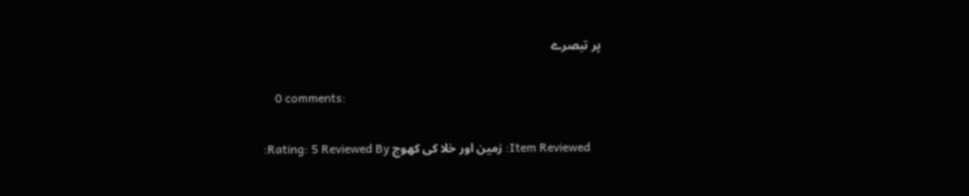پر تبصرے

    0 comments:

    Item Reviewed: زمین اور خلا کی کھوج Rating: 5 Reviewed By: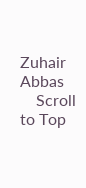Zuhair Abbas
    Scroll to Top